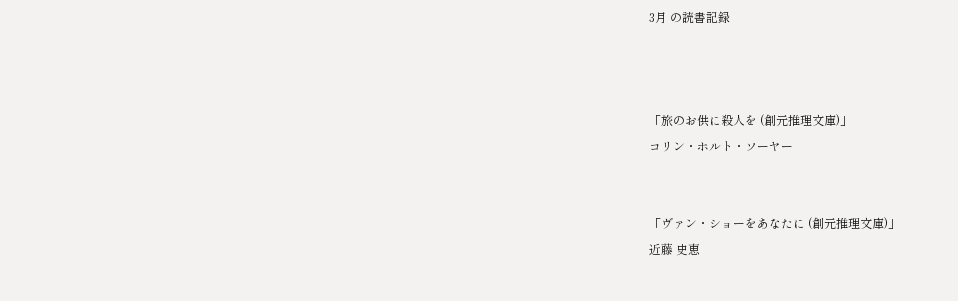3月 の読書記録



「旅のお供に殺人を (創元推理文庫)」
コリン・ホルト・ソーヤー


「ヴァン・ショーをあなたに (創元推理文庫)」
近藤 史恵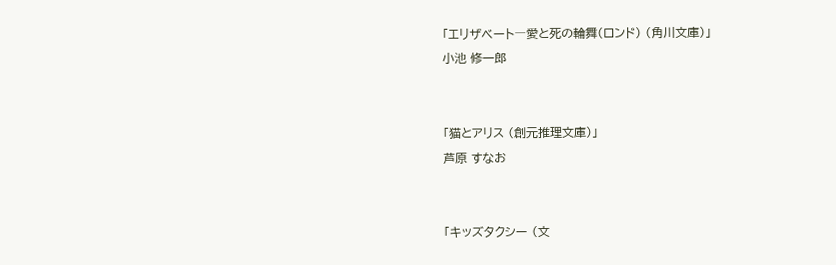「エリザベート―愛と死の輪舞(ロンド) (角川文庫)」
小池 修一郎


「猫とアリス (創元推理文庫)」
芦原 すなお


「キッズタクシー (文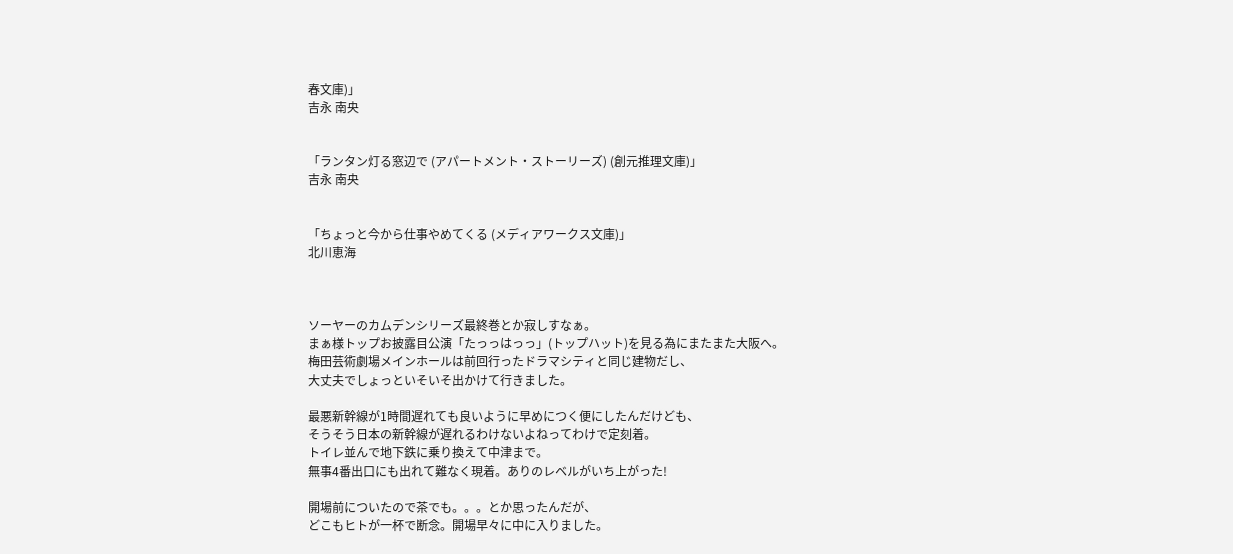春文庫)」
吉永 南央


「ランタン灯る窓辺で (アパートメント・ストーリーズ) (創元推理文庫)」
吉永 南央


「ちょっと今から仕事やめてくる (メディアワークス文庫)」
北川恵海



ソーヤーのカムデンシリーズ最終巻とか寂しすなぁ。
まぁ様トップお披露目公演「たっっはっっ」(トップハット)を見る為にまたまた大阪へ。
梅田芸術劇場メインホールは前回行ったドラマシティと同じ建物だし、
大丈夫でしょっといそいそ出かけて行きました。

最悪新幹線が1時間遅れても良いように早めにつく便にしたんだけども、
そうそう日本の新幹線が遅れるわけないよねってわけで定刻着。
トイレ並んで地下鉄に乗り換えて中津まで。
無事4番出口にも出れて難なく現着。ありのレベルがいち上がった!

開場前についたので茶でも。。。とか思ったんだが、
どこもヒトが一杯で断念。開場早々に中に入りました。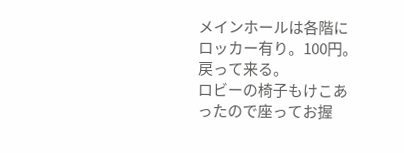メインホールは各階にロッカー有り。100円。戻って来る。
ロビーの椅子もけこあったので座ってお握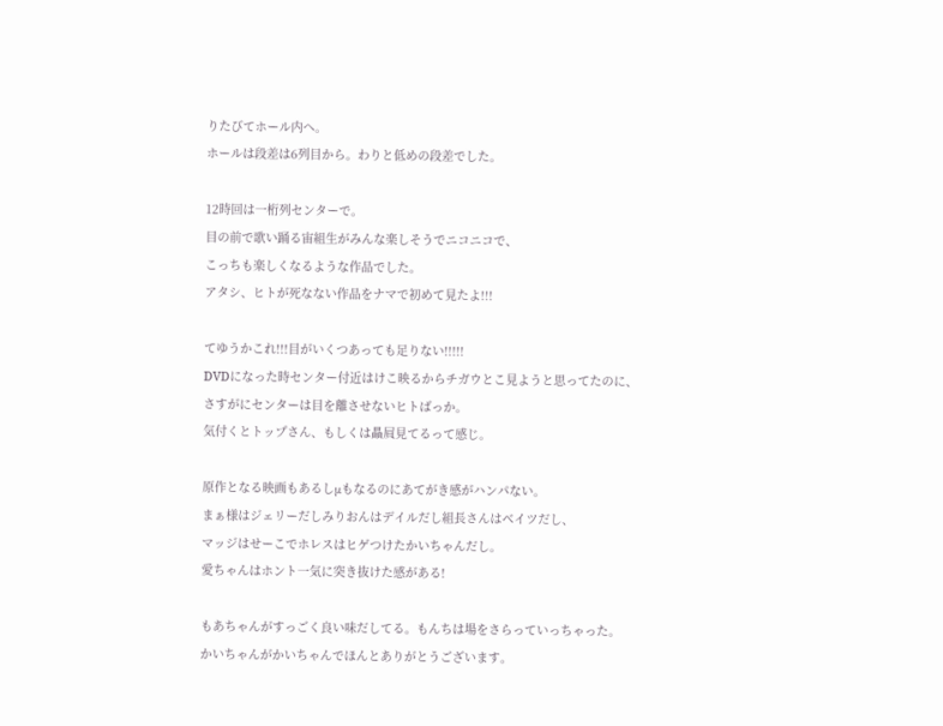りたびてホール内へ。
ホールは段差は6列目から。わりと低めの段差でした。

12時回は一桁列センターで。
目の前で歌い踊る宙組生がみんな楽しそうでニコニコで、
こっちも楽しくなるような作品でした。
アタシ、ヒトが死なない作品をナマで初めて見たよ!!!

てゆうかこれ!!!目がいくつあっても足りない!!!!!
DVDになった時センター付近はけこ映るからチガウとこ見ようと思ってたのに、
さすがにセンターは目を離させないヒトばっか。
気付くとトップさん、もしくは贔屓見てるって感じ。

原作となる映画もあるしμもなるのにあてがき感がハンパない。
まぁ様はジェリーだしみりおんはデイルだし組長さんはベイツだし、
マッジはせーこでホレスはヒゲつけたかいちゃんだし。
愛ちゃんはホント一気に突き抜けた感がある!

もあちゃんがすっごく良い味だしてる。もんちは場をさらっていっちゃった。
かいちゃんがかいちゃんでほんとありがとうございます。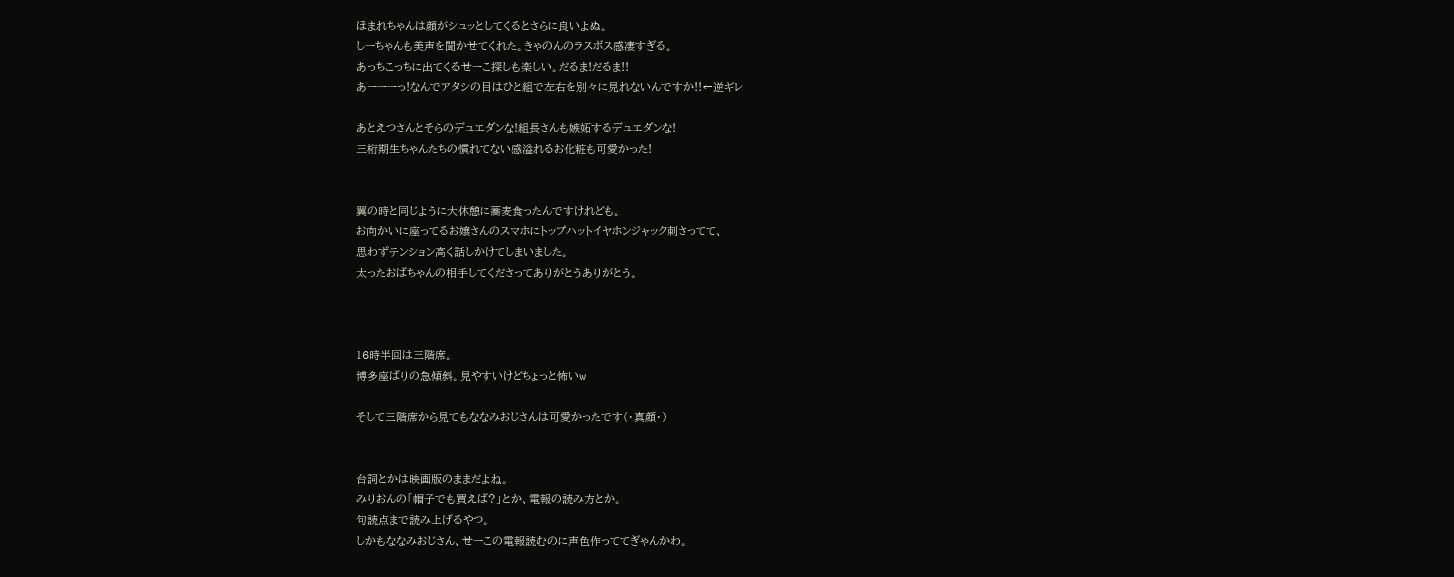ほまれちゃんは顔がシュッとしてくるとさらに良いよぬ。
しーちゃんも美声を聞かせてくれた。きゃのんのラスボス感凄すぎる。
あっちこっちに出てくるせーこ探しも楽しい。だるま!だるま!!
あーーーっ!なんでアタシの目はひと組で左右を別々に見れないんですか!!←逆ギレ

あとえつさんとそらのデュエダンな!組長さんも嫉妬するデュエダンな!
三桁期生ちゃんたちの慣れてない感溢れるお化粧も可愛かった!


翼の時と同じように大休憩に蕎麦食ったんですけれども。
お向かいに座ってるお嬢さんのスマホにトップハットイヤホンジャック刺さってて、
思わずテンション高く話しかけてしまいました。
太ったおばちゃんの相手してくださってありがとうありがとう。



16時半回は三階席。
博多座ばりの急傾斜。見やすいけどちょっと怖いw

そして三階席から見てもななみおじさんは可愛かったです(・真顔・)


台詞とかは映画版のままだよね。
みりおんの「帽子でも買えば?」とか、電報の読み方とか。
句読点まで読み上げるやつ。
しかもななみおじさん、せーこの電報読むのに声色作っててぎゃんかわ。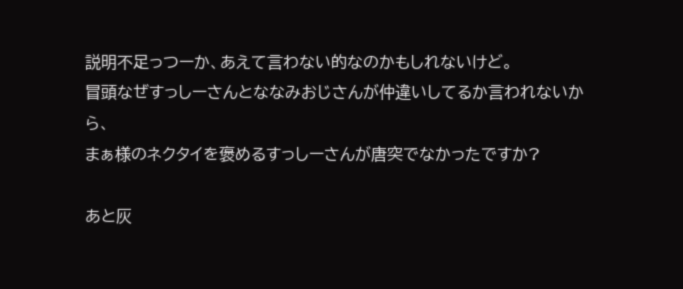説明不足っつーか、あえて言わない的なのかもしれないけど。
冒頭なぜすっしーさんとななみおじさんが仲違いしてるか言われないから、
まぁ様のネクタイを褒めるすっしーさんが唐突でなかったですか?

あと灰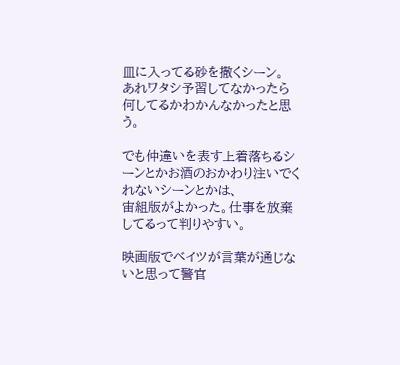皿に入ってる砂を撒くシーン。
あれワタシ予習してなかったら何してるかわかんなかったと思う。

でも仲違いを表す上着落ちるシーンとかお酒のおかわり注いでくれないシーンとかは、
宙組版がよかった。仕事を放棄してるって判りやすい。

映画版でベイツが言葉が通じないと思って警官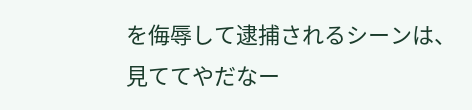を侮辱して逮捕されるシーンは、
見ててやだなー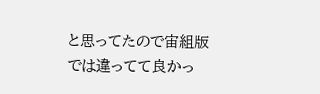と思ってたので宙組版では違ってて良かっ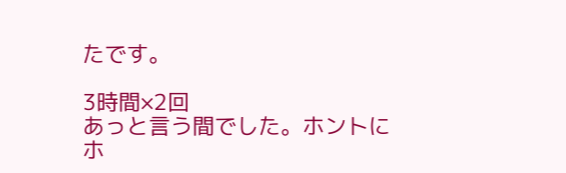たです。

3時間×2回
あっと言う間でした。ホントにホ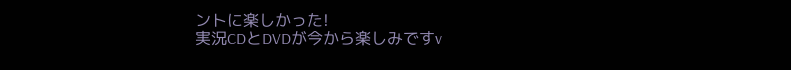ントに楽しかった!
実況CDとDVDが今から楽しみですv